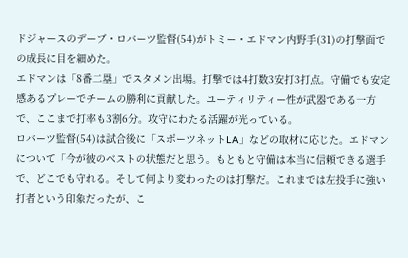ドジャースのデーブ・ロバーツ監督(54)がトミー・エドマン内野手(31)の打撃面での成長に目を細めた。
エドマンは「8番二塁」でスタメン出場。打撃では4打数3安打3打点。守備でも安定感あるプレーでチームの勝利に貢献した。ユーティリティー性が武器である一方で、ここまで打率も3割6分。攻守にわたる活躍が光っている。
ロバーツ監督(54)は試合後に「スポーツネットLA」などの取材に応じた。エドマンについて「今が彼のベストの状態だと思う。もともと守備は本当に信頼できる選手で、どこでも守れる。そして何より変わったのは打撃だ。これまでは左投手に強い打者という印象だったが、こ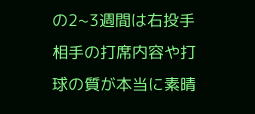の2~3週間は右投手相手の打席内容や打球の質が本当に素晴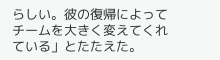らしい。彼の復帰によってチームを大きく変えてくれている」とたたえた。